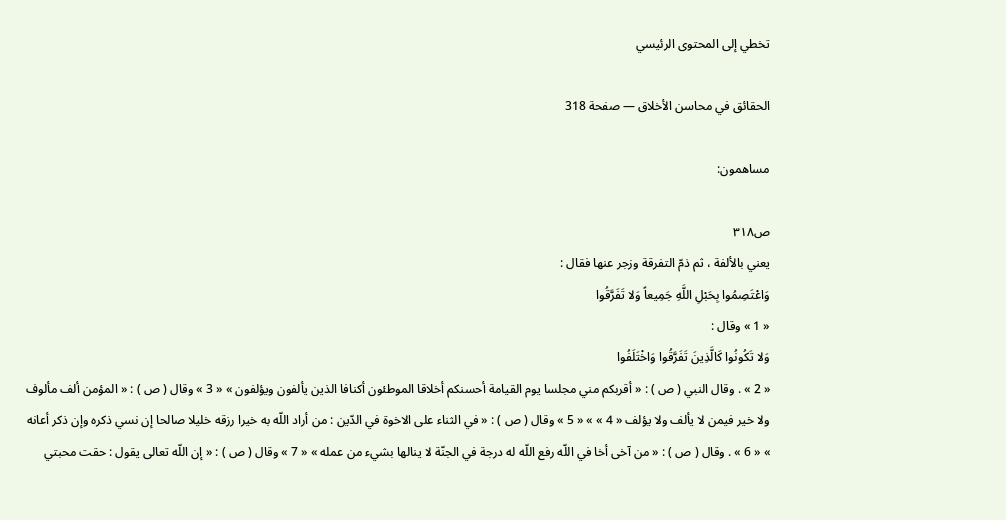تخطي إلى المحتوى الرئيسي

الحقائق في محاسن الأخلاق — صفحة 318

مساهمون:

ص٣١٨
يعني بالألفة ، ثم ذمّ التفرقة وزجر عنها فقال :
وَاعْتَصِمُوا بِحَبْلِ اللَّهِ جَمِيعاً وَلا تَفَرَّقُوا
« 1 » وقال :
وَلا تَكُونُوا كَالَّذِينَ تَفَرَّقُوا وَاخْتَلَفُوا
« 2 » . وقال النبي ( ص ) : « أقربكم مني مجلسا يوم القيامة أحسنكم أخلاقا الموطئون أكنافا الذين يألفون ويؤلفون » « 3 » وقال ( ص ) : « المؤمن ألف مألوف ولا خير فيمن لا يألف ولا يؤلف « 4 » » « 5 » وقال ( ص ) : « في الثناء على الاخوة في الدّين : من أراد اللّه به خيرا رزقه خليلا صالحا إن نسي ذكره وإن ذكر أعانه » « 6 » . وقال ( ص ) : « من آخى أخا في اللّه رفع اللّه له درجة في الجنّة لا ينالها بشيء من عمله » « 7 » وقال ( ص ) : « إن اللّه تعالى يقول : حقت محبتي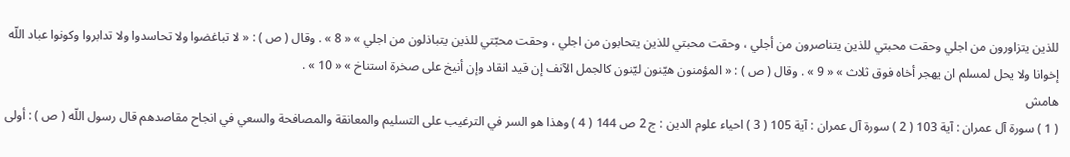للذين يتزاورون من اجلي وحقت محبتي للذين يتناصرون من أجلي ، وحقت محبتي للذين يتحابون من اجلي ، وحقت محبّتي للذين يتباذلون من اجلي » « 8 » . وقال ( ص ) : « لا تباغضوا ولا تحاسدوا ولا تدابروا وكونوا عباد اللّه إخوانا ولا يحل لمسلم ان يهجر أخاه فوق ثلاث » « 9 » . وقال ( ص ) : « المؤمنون هيّنون ليّنون كالجمل الآنف إن قيد انقاد وإن أنيخ على صخرة استناخ » « 10 » .
هامش
( 1 ) سورة آل عمران : آية 103 ( 2 ) سورة آل عمران : آية 105 ( 3 ) احياء علوم الدين : ج 2 ص 144 ( 4 ) وهذا هو السر في الترغيب على التسليم والمعانقة والمصافحة والسعي في انجاح مقاصدهم قال رسول اللّه ( ص ) : أولى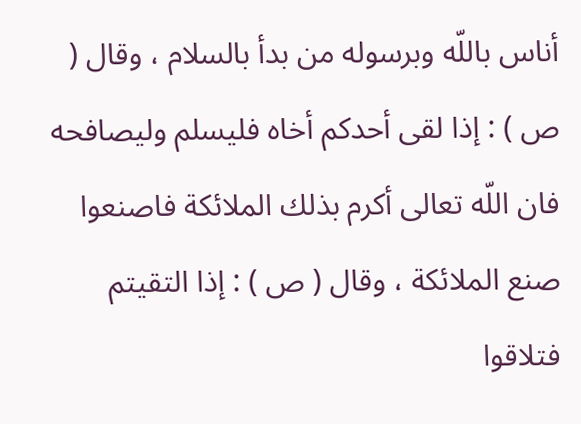أناس باللّه وبرسوله من بدأ بالسلام ، وقال ( ص ) : إذا لقى أحدكم أخاه فليسلم وليصافحه فان اللّه تعالى أكرم بذلك الملائكة فاصنعوا صنع الملائكة ، وقال ( ص ) : إذا التقيتم فتلاقوا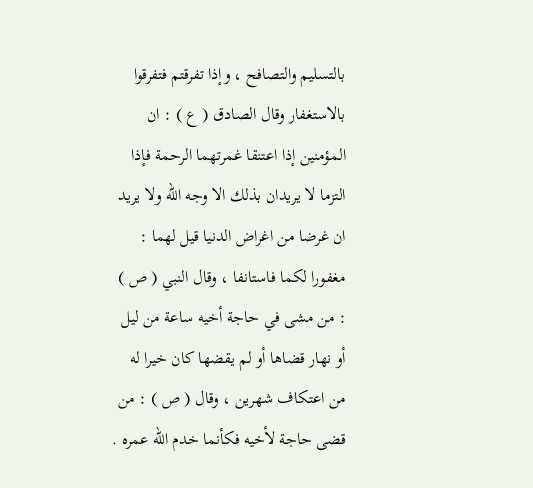بالتسليم والتصافح ، وإذا تفرقتم فتفرقوا بالاستغفار وقال الصادق ( ع ) : ان المؤمنين إذا اعتنقا غمرتهما الرحمة فإذا التزما لا يريدان بذلك الا وجه اللّه ولا يريد ان غرضا من اغراض الدنيا قيل لهما : مغفورا لكما فاستانفا ، وقال النبي ( ص ) : من مشى في حاجة أخيه ساعة من ليل أو نهار قضاها أو لم يقضها كان خيرا له من اعتكاف شهرين ، وقال ( ص ) : من قضى حاجة لأخيه فكأنما خدم اللّه عمره .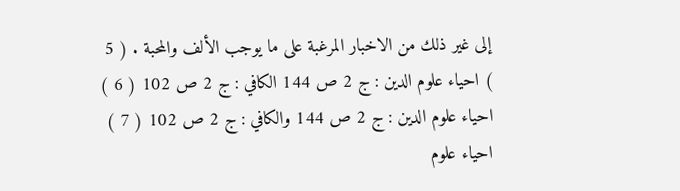إلى غير ذلك من الاخبار المرغبة على ما يوجب الألف والمحبة . ( 5 ) احياء علوم الدين : ج 2 ص 144 الكافي : ج 2 ص 102 ( 6 ) احياء علوم الدين : ج 2 ص 144 والكافي : ج 2 ص 102 ( 7 ) احياء علوم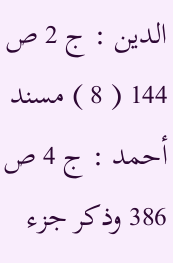الدين : ج 2 ص 144 ( 8 ) مسند أحمد : ج 4 ص 386 وذكر جزء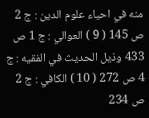منه في احياء علوم الدين : ج 2 ص 145 ( 9 ) العوالي : ج 1 ص 433 وذيل الحديث في الفقيه : ج 4 ص 272 ( 10 ) الكافي : ج 2 ص 234